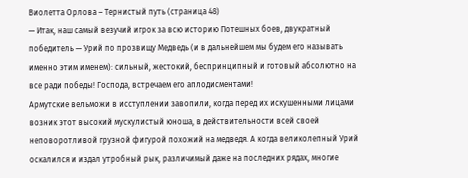Виолетта Орлова – Тернистый путь (страница 48)
— Итак, наш самый везучий игрок за всю историю Потешных боев, двукратный победитель — Урий по прозвищу Медведь (и в дальнейшем мы будем его называть именно этим именем): сильный, жестокий, беспринципный и готовый абсолютно на все ради победы! Господа, встречаем его аплодисментами!
Армутские вельможи в исступлении завопили, когда перед их искушенными лицами возник этот высокий мускулистый юноша, в действительности всей своей неповоротливой грузной фигурой похожий на медведя. А когда великолепный Урий оскалился и издал утробный рык, различимый даже на последних рядах, многие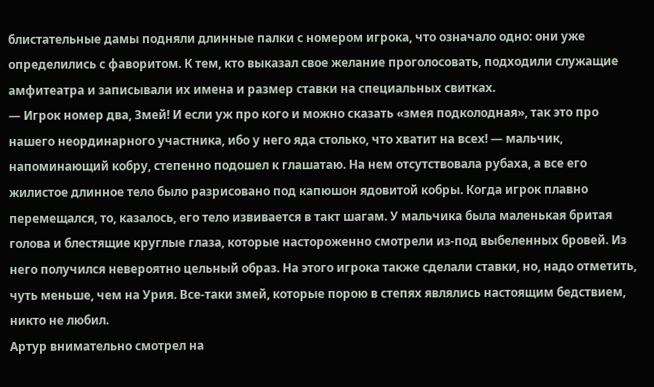блистательные дамы подняли длинные палки с номером игрока, что означало одно: они уже определились с фаворитом. К тем, кто выказал свое желание проголосовать, подходили служащие амфитеатра и записывали их имена и размер ставки на специальных свитках.
— Игрок номер два, Змей! И если уж про кого и можно сказать «змея подколодная», так это про нашего неординарного участника, ибо у него яда столько, что хватит на всех! — мальчик, напоминающий кобру, степенно подошел к глашатаю. На нем отсутствовала рубаха, а все его жилистое длинное тело было разрисовано под капюшон ядовитой кобры. Когда игрок плавно перемещался, то, казалось, его тело извивается в такт шагам. У мальчика была маленькая бритая голова и блестящие круглые глаза, которые настороженно смотрели из-под выбеленных бровей. Из него получился невероятно цельный образ. На этого игрока также сделали ставки, но, надо отметить, чуть меньше, чем на Урия. Все-таки змей, которые порою в степях являлись настоящим бедствием, никто не любил.
Артур внимательно смотрел на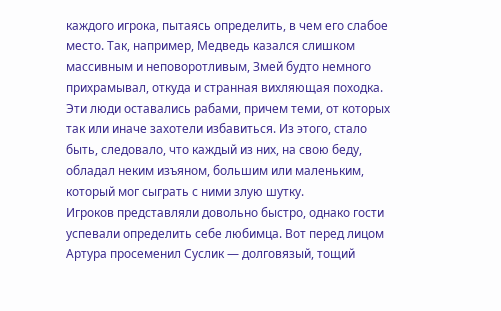каждого игрока, пытаясь определить, в чем его слабое место. Так, например, Медведь казался слишком массивным и неповоротливым, Змей будто немного прихрамывал, откуда и странная вихляющая походка. Эти люди оставались рабами, причем теми, от которых так или иначе захотели избавиться. Из этого, стало быть, следовало, что каждый из них, на свою беду, обладал неким изъяном, большим или маленьким, который мог сыграть с ними злую шутку.
Игроков представляли довольно быстро, однако гости успевали определить себе любимца. Вот перед лицом Артура просеменил Суслик — долговязый, тощий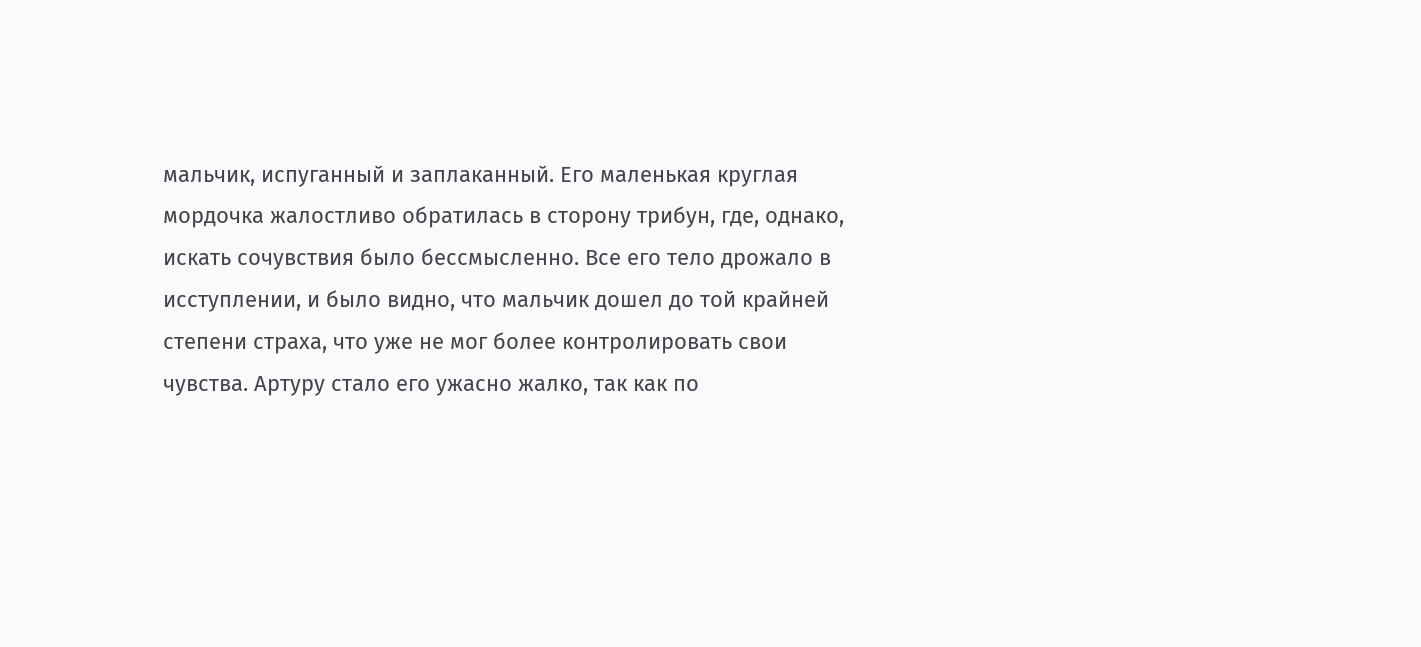мальчик, испуганный и заплаканный. Его маленькая круглая мордочка жалостливо обратилась в сторону трибун, где, однако, искать сочувствия было бессмысленно. Все его тело дрожало в исступлении, и было видно, что мальчик дошел до той крайней степени страха, что уже не мог более контролировать свои чувства. Артуру стало его ужасно жалко, так как по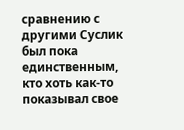сравнению с другими Суслик был пока единственным, кто хоть как-то показывал свое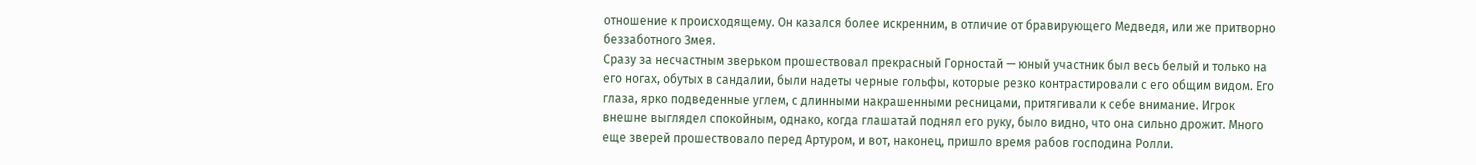отношение к происходящему. Он казался более искренним, в отличие от бравирующего Медведя, или же притворно беззаботного Змея.
Сразу за несчастным зверьком прошествовал прекрасный Горностай — юный участник был весь белый и только на его ногах, обутых в сандалии, были надеты черные гольфы, которые резко контрастировали с его общим видом. Его глаза, ярко подведенные углем, с длинными накрашенными ресницами, притягивали к себе внимание. Игрок внешне выглядел спокойным, однако, когда глашатай поднял его руку, было видно, что она сильно дрожит. Много еще зверей прошествовало перед Артуром, и вот, наконец, пришло время рабов господина Ролли.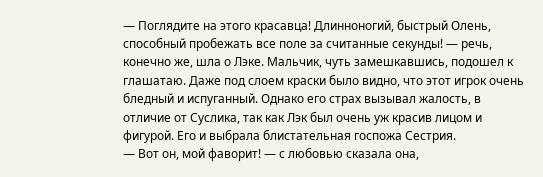— Поглядите на этого красавца! Длинноногий, быстрый Олень, способный пробежать все поле за считанные секунды! — речь, конечно же, шла о Лэке. Мальчик, чуть замешкавшись, подошел к глашатаю. Даже под слоем краски было видно, что этот игрок очень бледный и испуганный. Однако его страх вызывал жалость, в отличие от Суслика, так как Лэк был очень уж красив лицом и фигурой. Его и выбрала блистательная госпожа Сестрия.
— Вот он, мой фаворит! — с любовью сказала она,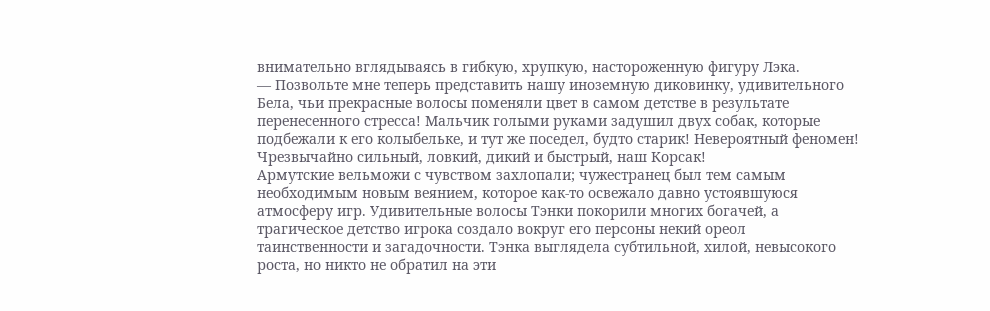внимательно вглядываясь в гибкую, хрупкую, настороженную фигуру Лэка.
— Позвольте мне теперь представить нашу иноземную диковинку, удивительного Бела, чьи прекрасные волосы поменяли цвет в самом детстве в результате перенесенного стресса! Мальчик голыми руками задушил двух собак, которые подбежали к его колыбельке, и тут же поседел, будто старик! Невероятный феномен! Чрезвычайно сильный, ловкий, дикий и быстрый, наш Корсак!
Армутские вельможи с чувством захлопали; чужестранец был тем самым необходимым новым веянием, которое как-то освежало давно устоявшуюся атмосферу игр. Удивительные волосы Тэнки покорили многих богачей, а трагическое детство игрока создало вокруг его персоны некий ореол таинственности и загадочности. Тэнка выглядела субтильной, хилой, невысокого роста, но никто не обратил на эти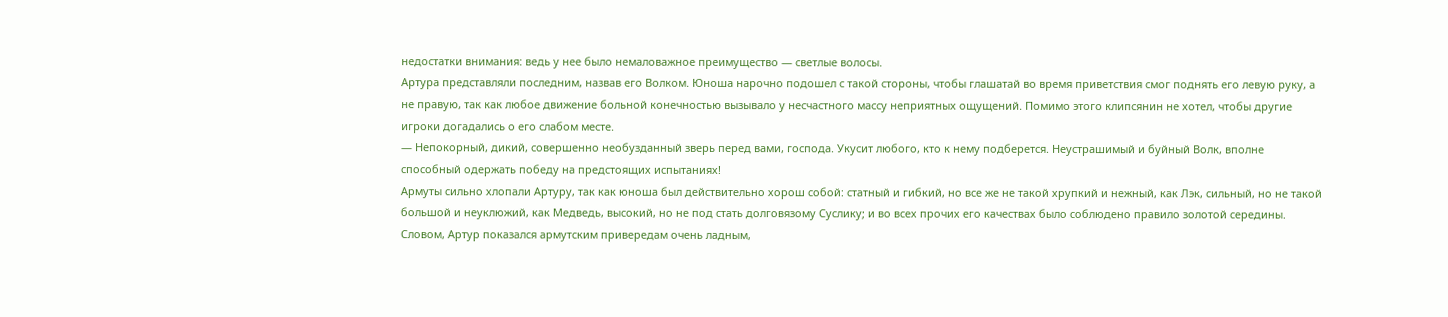недостатки внимания: ведь у нее было немаловажное преимущество — светлые волосы.
Артура представляли последним, назвав его Волком. Юноша нарочно подошел с такой стороны, чтобы глашатай во время приветствия смог поднять его левую руку, а не правую, так как любое движение больной конечностью вызывало у несчастного массу неприятных ощущений. Помимо этого клипсянин не хотел, чтобы другие игроки догадались о его слабом месте.
— Непокорный, дикий, совершенно необузданный зверь перед вами, господа. Укусит любого, кто к нему подберется. Неустрашимый и буйный Волк, вполне способный одержать победу на предстоящих испытаниях!
Армуты сильно хлопали Артуру, так как юноша был действительно хорош собой: статный и гибкий, но все же не такой хрупкий и нежный, как Лэк, сильный, но не такой большой и неуклюжий, как Медведь, высокий, но не под стать долговязому Суслику; и во всех прочих его качествах было соблюдено правило золотой середины. Словом, Артур показался армутским привередам очень ладным,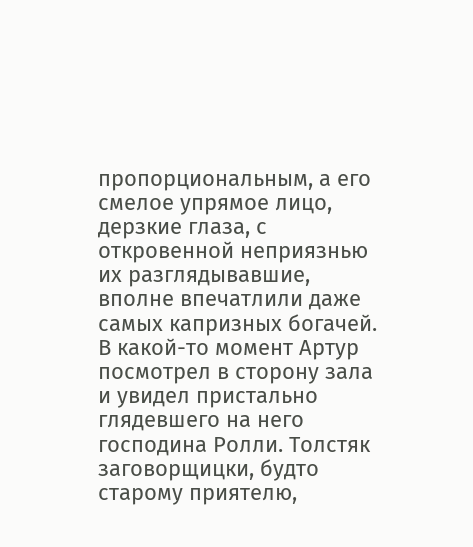пропорциональным, а его смелое упрямое лицо, дерзкие глаза, с откровенной неприязнью их разглядывавшие, вполне впечатлили даже самых капризных богачей. В какой-то момент Артур посмотрел в сторону зала и увидел пристально глядевшего на него господина Ролли. Толстяк заговорщицки, будто старому приятелю,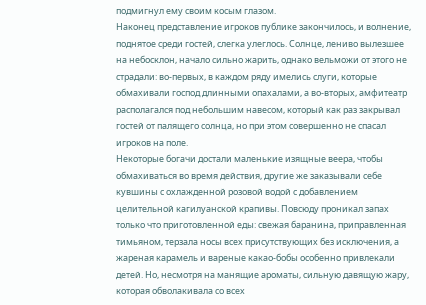подмигнул ему своим косым глазом.
Наконец представление игроков публике закончилось, и волнение, поднятое среди гостей, слегка улеглось. Солнце, лениво вылезшее на небосклон, начало сильно жарить, однако вельможи от этого не страдали: во-первых, в каждом ряду имелись слуги, которые обмахивали господ длинными опахалами, а во-вторых, амфитеатр располагался под небольшим навесом, который как раз закрывал гостей от палящего солнца, но при этом совершенно не спасал игроков на поле.
Некоторые богачи достали маленькие изящные веера, чтобы обмахиваться во время действия, другие же заказывали себе кувшины с охлажденной розовой водой с добавлением целительной кагилуанской крапивы. Повсюду проникал запах только что приготовленной еды: свежая баранина, приправленная тимьяном, терзала носы всех присутствующих без исключения, а жареная карамель и вареные какао-бобы особенно привлекали детей. Но, несмотря на манящие ароматы, сильную давящую жару, которая обволакивала со всех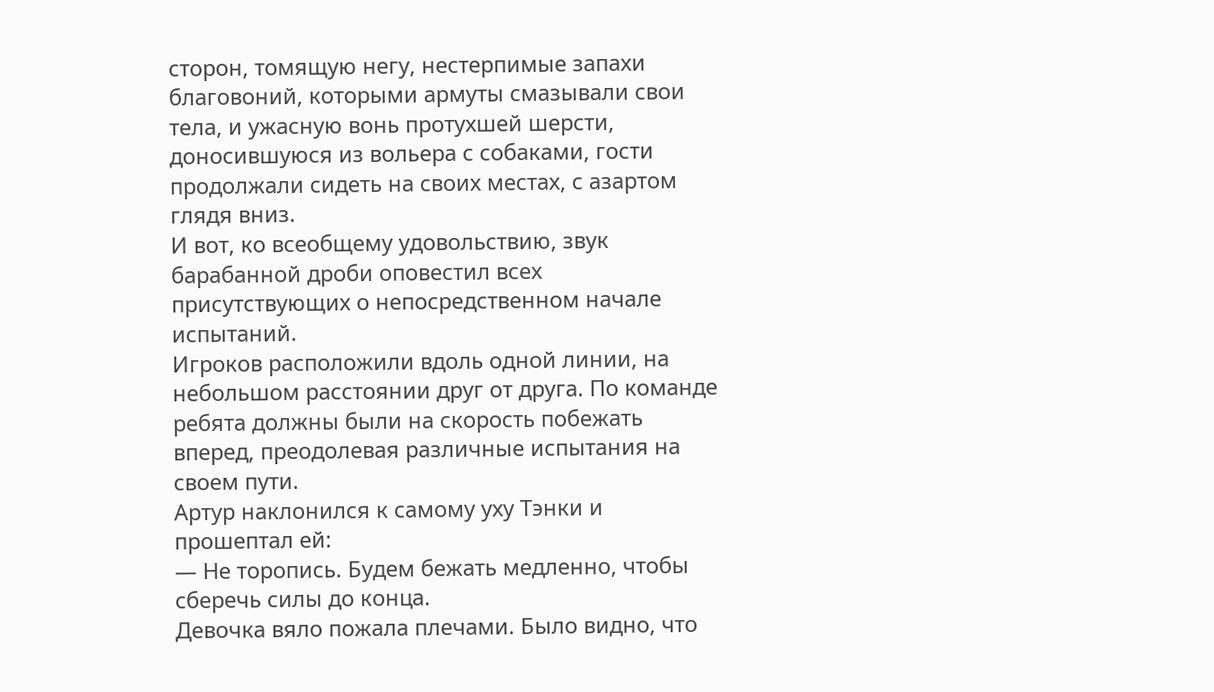сторон, томящую негу, нестерпимые запахи благовоний, которыми армуты смазывали свои тела, и ужасную вонь протухшей шерсти, доносившуюся из вольера с собаками, гости продолжали сидеть на своих местах, с азартом глядя вниз.
И вот, ко всеобщему удовольствию, звук барабанной дроби оповестил всех присутствующих о непосредственном начале испытаний.
Игроков расположили вдоль одной линии, на небольшом расстоянии друг от друга. По команде ребята должны были на скорость побежать вперед, преодолевая различные испытания на своем пути.
Артур наклонился к самому уху Тэнки и прошептал ей:
— Не торопись. Будем бежать медленно, чтобы сберечь силы до конца.
Девочка вяло пожала плечами. Было видно, что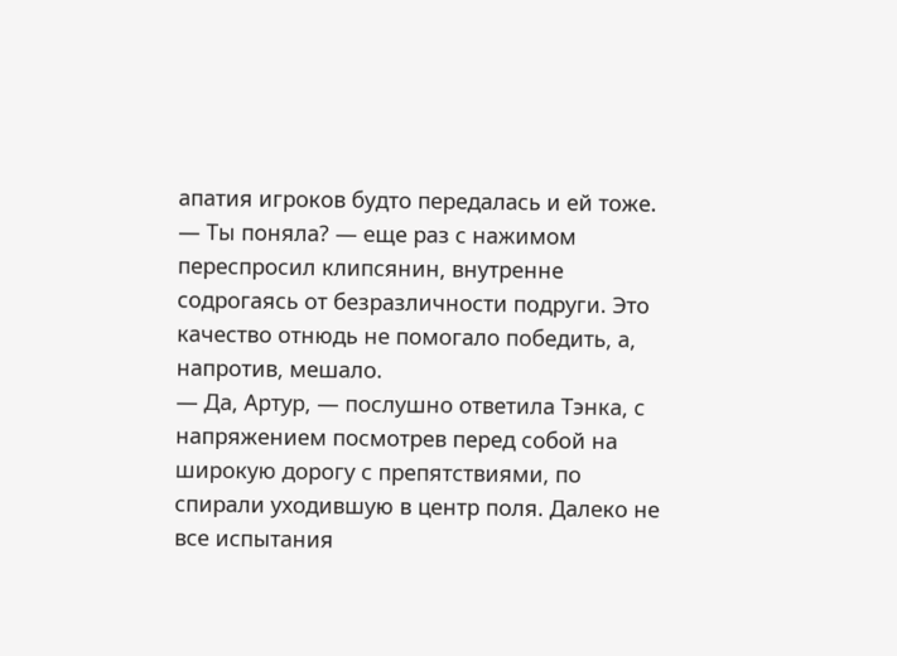апатия игроков будто передалась и ей тоже.
— Ты поняла? — еще раз с нажимом переспросил клипсянин, внутренне содрогаясь от безразличности подруги. Это качество отнюдь не помогало победить, а, напротив, мешало.
— Да, Артур, — послушно ответила Тэнка, с напряжением посмотрев перед собой на широкую дорогу с препятствиями, по спирали уходившую в центр поля. Далеко не все испытания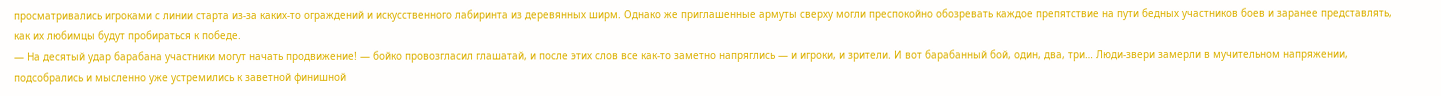просматривались игроками с линии старта из-за каких-то ограждений и искусственного лабиринта из деревянных ширм. Однако же приглашенные армуты сверху могли преспокойно обозревать каждое препятствие на пути бедных участников боев и заранее представлять, как их любимцы будут пробираться к победе.
— На десятый удар барабана участники могут начать продвижение! — бойко провозгласил глашатай, и после этих слов все как-то заметно напряглись — и игроки, и зрители. И вот барабанный бой, один, два, три… Люди-звери замерли в мучительном напряжении, подсобрались и мысленно уже устремились к заветной финишной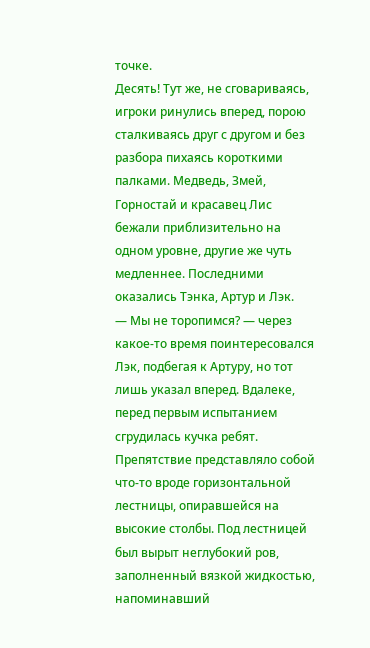точке.
Десять! Тут же, не сговариваясь, игроки ринулись вперед, порою сталкиваясь друг с другом и без разбора пихаясь короткими палками. Медведь, Змей, Горностай и красавец Лис бежали приблизительно на одном уровне, другие же чуть медленнее. Последними оказались Тэнка, Артур и Лэк.
— Мы не торопимся? — через какое-то время поинтересовался Лэк, подбегая к Артуру, но тот лишь указал вперед. Вдалеке, перед первым испытанием сгрудилась кучка ребят. Препятствие представляло собой что-то вроде горизонтальной лестницы, опиравшейся на высокие столбы. Под лестницей был вырыт неглубокий ров, заполненный вязкой жидкостью, напоминавший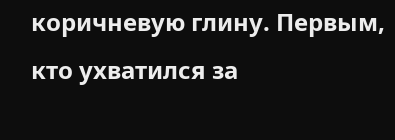коричневую глину. Первым, кто ухватился за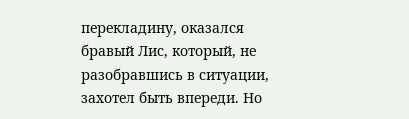перекладину, оказался бравый Лис, который, не разобравшись в ситуации, захотел быть впереди. Но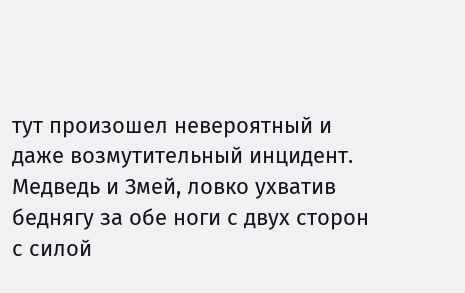тут произошел невероятный и даже возмутительный инцидент. Медведь и Змей, ловко ухватив беднягу за обе ноги с двух сторон с силой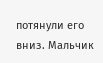потянули его вниз. Мальчик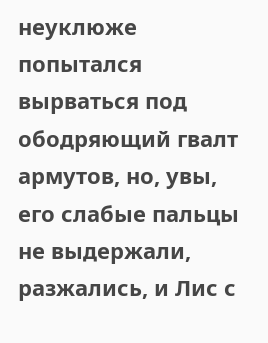неуклюже попытался вырваться под ободряющий гвалт армутов, но, увы, его слабые пальцы не выдержали, разжались, и Лис с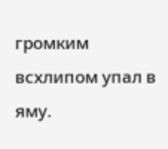громким всхлипом упал в яму.